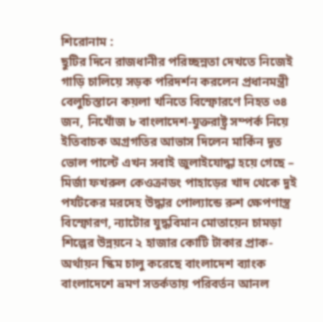শিরোনাম :
ছুটির দিনে রাজধানীর পরিচ্ছন্নতা দেখতে নিজেই গাড়ি চালিয়ে সড়ক পরিদর্শন করলেন প্রধানমন্ত্রী বেলুচিস্তানে কয়লা খনিতে বিস্ফোরণে নিহত ৩৪ জন, নিখোঁজ ৮ বাংলাদেশ-যুক্তরাষ্ট্র সম্পর্ক নিয়ে ইতিবাচক অগ্রগতির আভাস দিলেন মার্কিন দূত ভোল পাল্টে এখন সবাই জুলাইযোদ্ধা হয়ে গেছে – মির্জা ফখরুল কেওক্রাডং পাহাড়ের খাদ থেকে দুই পর্যটকের মরদেহ উদ্ধার পোল্যান্ডে রুশ ক্ষেপণাস্ত্র বিস্ফোরণ, ন্যাটোর যুদ্ধবিমান মোতায়েন চামড়া শিল্পের উন্নয়নে ২ হাজার কোটি টাকার প্রাক-অর্থায়ন স্কিম চালু করেছে বাংলাদেশ ব্যাংক বাংলাদেশে ভ্রমণ সতর্কতায় পরিবর্তন আনল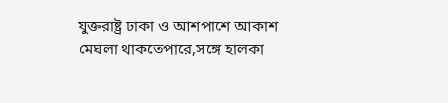যুক্তরাষ্ট্র ঢাকা ও আশপাশে আকাশ মেঘলা থাকতেপারে,সঙ্গে হালকা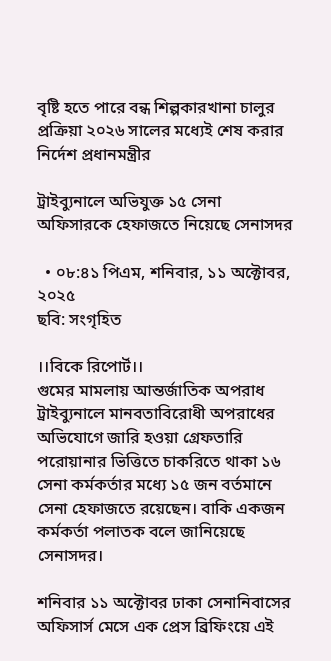বৃষ্টি হতে পারে বন্ধ শিল্পকারখানা চালুর প্রক্রিয়া ২০২৬ সালের মধ্যেই শেষ করার নির্দেশ প্রধানমন্ত্রীর

ট্রাইব্যুনালে অভিযুক্ত ১৫ সেনা অফিসারকে হেফাজতে নিয়েছে সেনাসদর

  • ০৮:৪১ পিএম, শনিবার, ১১ অক্টোবর, ২০২৫
ছবি: সংগৃহিত

।।বিকে রিপোর্ট।।
গুমের মামলায় আন্তর্জাতিক অপরাধ ট্রাইব্যুনালে মানবতাবিরোধী অপরাধের অভিযোগে জারি হওয়া গ্রেফতারি পরোয়ানার ভিত্তিতে চাকরিতে থাকা ১৬ সেনা কর্মকর্তার মধ্যে ১৫ জন বর্তমানে সেনা হেফাজতে রয়েছেন। বাকি একজন কর্মকর্তা পলাতক বলে জানিয়েছে সেনাসদর।

শনিবার ১১ অক্টোবর ঢাকা সেনানিবাসের অফিসার্স মেসে এক প্রেস ব্রিফিংয়ে এই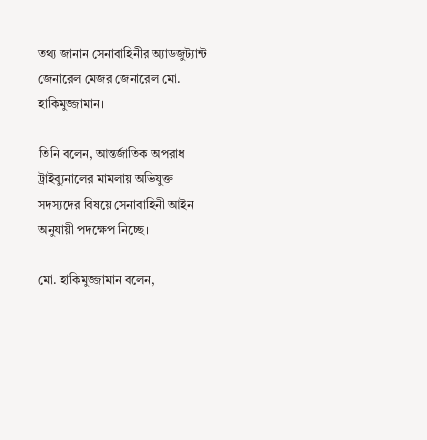তথ্য জানান সেনাবাহিনীর অ্যাডজুট্যান্ট জেনারেল মেজর জেনারেল মো. হাকিমুজ্জামান।

তিনি বলেন, আন্তর্জাতিক অপরাধ ট্রাইব্যুনালের মামলায় অভিযুক্ত সদস্যদের বিষয়ে সেনাবাহিনী আইন অনুযায়ী পদক্ষেপ নিচ্ছে।

মো. হাকিমুজ্জামান বলেন,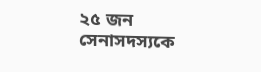২৫ জন সেনাসদস্যকে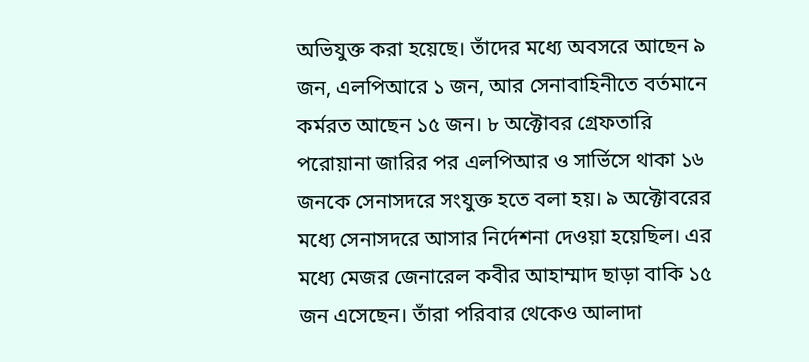অভিযুক্ত করা হয়েছে। তাঁদের মধ্যে অবসরে আছেন ৯ জন, এলপিআরে ১ জন, আর সেনাবাহিনীতে বর্তমানে কর্মরত আছেন ১৫ জন। ৮ অক্টোবর গ্রেফতারি পরোয়ানা জারির পর এলপিআর ও সার্ভিসে থাকা ১৬ জনকে সেনাসদরে সংযুক্ত হতে বলা হয়। ৯ অক্টোবরের মধ্যে সেনাসদরে আসার নির্দেশনা দেওয়া হয়েছিল। এর মধ্যে মেজর জেনারেল কবীর আহাম্মাদ ছাড়া বাকি ১৫ জন এসেছেন। তাঁরা পরিবার থেকেও আলাদা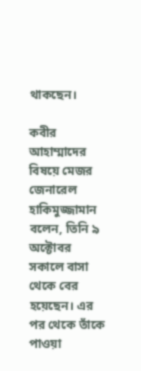থাকছেন।

কবীর আহাম্মাদের বিষয়ে মেজর জেনারেল হাকিমুজ্জামান বলেন, তিনি ৯ অক্টোবর সকালে বাসা থেকে বের হয়েছেন। এর পর থেকে তাঁকে পাওয়া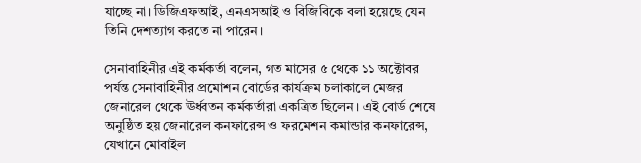যাচ্ছে না। ডিজিএফআই, এনএসআই ও বিজিবিকে বলা হয়েছে যেন তিনি দেশত্যাগ করতে না পারেন।

সেনাবাহিনীর এই কর্মকর্তা বলেন, গত মাসের ৫ থেকে ১১ অক্টোবর পর্যন্ত সেনাবাহিনীর প্রমোশন বোর্ডের কার্যক্রম চলাকালে মেজর জেনারেল থেকে ঊর্ধ্বতন কর্মকর্তারা একত্রিত ছিলেন। এই বোর্ড শেষে অনুষ্ঠিত হয় জেনারেল কনফারেন্স ও ফরমেশন কমান্ডার কনফারেন্স, যেখানে মোবাইল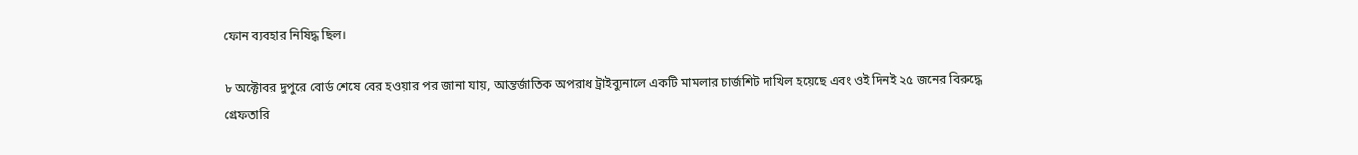ফোন ব্যবহার নিষিদ্ধ ছিল।

৮ অক্টোবর দুপুরে বোর্ড শেষে বের হওয়ার পর জানা যায়, আন্তর্জাতিক অপরাধ ট্রাইব্যুনালে একটি মামলার চার্জশিট দাখিল হয়েছে এবং ওই দিনই ২৫ জনের বিরুদ্ধে গ্রেফতারি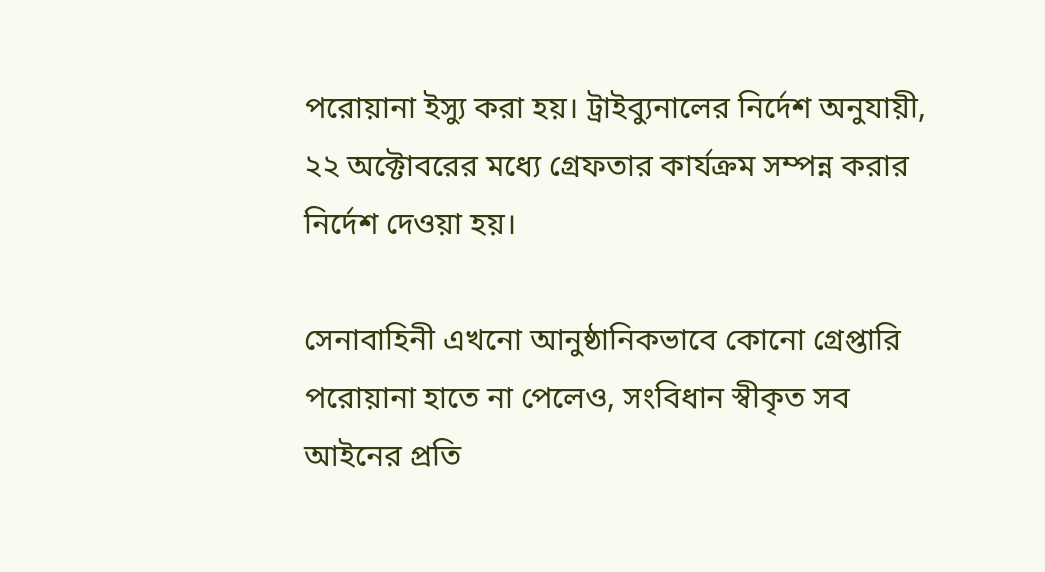পরোয়ানা ইস্যু করা হয়। ট্রাইব্যুনালের নির্দেশ অনুযায়ী, ২২ অক্টোবরের মধ্যে গ্রেফতার কার্যক্রম সম্পন্ন করার নির্দেশ দেওয়া হয়।

সেনাবাহিনী এখনো আনুষ্ঠানিকভাবে কোনো গ্রেপ্তারি পরোয়ানা হাতে না পেলেও, সংবিধান স্বীকৃত সব আইনের প্রতি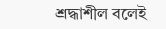শ্রদ্ধাশীল বলেই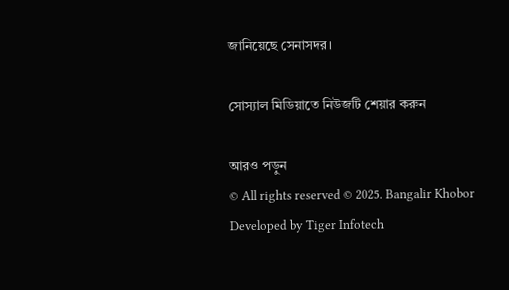জানিয়েছে সেনাসদর।

সোস্যাল মিডিয়াতে নিউজটি শেয়ার করুন

আরও পড়ুন
© All rights reserved © 2025. Bangalir Khobor
Developed by Tiger Infotech